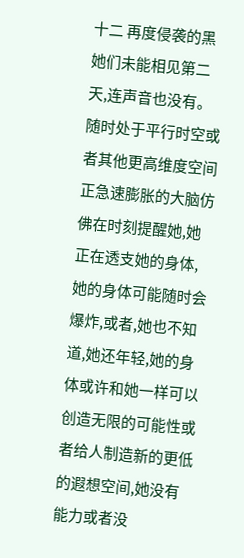十二 再度侵袭的黑
她们未能相见第二天,连声音也没有。
随时处于平行时空或者其他更高维度空间正急速膨胀的大脑仿佛在时刻提醒她,她正在透支她的身体,她的身体可能随时会爆炸,或者,她也不知道,她还年轻,她的身体或许和她一样可以创造无限的可能性或者给人制造新的更低的遐想空间,她没有能力或者没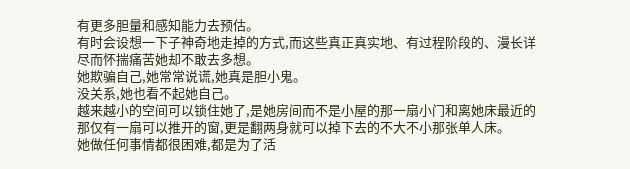有更多胆量和感知能力去预估。
有时会设想一下子神奇地走掉的方式,而这些真正真实地、有过程阶段的、漫长详尽而怀揣痛苦她却不敢去多想。
她欺骗自己,她常常说谎,她真是胆小鬼。
没关系,她也看不起她自己。
越来越小的空间可以锁住她了,是她房间而不是小屋的那一扇小门和离她床最近的那仅有一扇可以推开的窗,更是翻两身就可以掉下去的不大不小那张单人床。
她做任何事情都很困难,都是为了活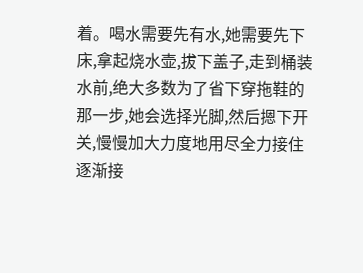着。喝水需要先有水,她需要先下床,拿起烧水壶,拔下盖子,走到桶装水前,绝大多数为了省下穿拖鞋的那一步,她会选择光脚,然后摁下开关,慢慢加大力度地用尽全力接住逐渐接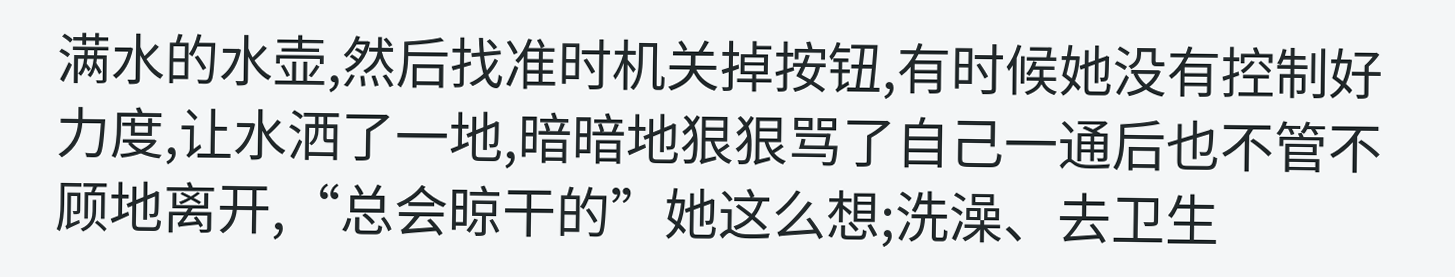满水的水壶,然后找准时机关掉按钮,有时候她没有控制好力度,让水洒了一地,暗暗地狠狠骂了自己一通后也不管不顾地离开,“总会晾干的”她这么想;洗澡、去卫生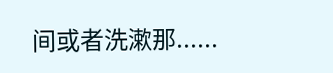间或者洗漱那......